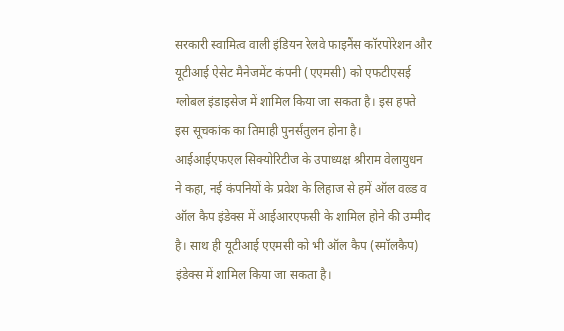सरकारी स्वामित्व वाली इंडियन रेलवे फाइनैंस कॉरपोरेशन और यूटीआई ऐसेट मैनेजमेंट कंपनी (एएमसी) को एफटीएसई ग्लोबल इंडाइसेज में शामिल किया जा सकता है। इस हफ्ते इस सूचकांक का तिमाही पुनर्संतुलन होना है। आईआईएफएल सिक्योरिटीज के उपाध्यक्ष श्रीराम वेलायुधन ने कहा, नई कंपनियों के प्रवेश के लिहाज से हमें ऑल वल्र्ड व ऑल कैप इंडेक्स में आईआरएफसी के शामिल होने की उम्मीद है। साथ ही यूटीआई एएमसी को भी ऑल कैप (स्मॉलकैप) इंडेक्स में शामिल किया जा सकता है।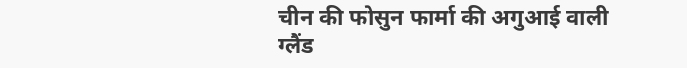चीन की फोसुन फार्मा की अगुआई वाली ग्लैंड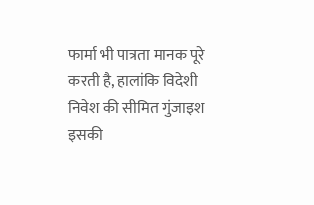फार्मा भी पात्रता मानक पूरे करती है, हालांकि विदेशी निवेश की सीमित गुंजाइश इसकी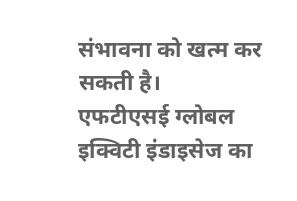संभावना को खत्म कर सकती है।
एफटीएसई ग्लोबल इक्विटी इंडाइसेज का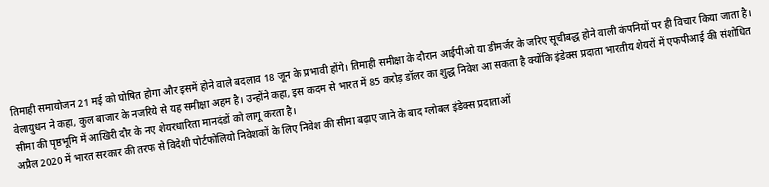तिमाही समायोजन 21 मई को घोषित होगा और इसमें होने वाले बदलाव 18 जून के प्रभावी होंगे। तिमाही समीक्षा के दौरान आईपीओ या डीमर्जर के जरिए सूचीबद्ध होने वाली कंपनियों पर ही विचार किया जाता है।
वेलायुधन ने कहा, कुल बाजार के नजरिये से यह समीक्षा अहम है। उन्होंने कहा, इस कदम से भारत में 85 करोड़ डॉलर का शुद्ध निवेश आ सकता है क्योंकि इंडेक्स प्रदाता भारतीय शेयरों में एफपीआई की संशोधित सीमा की पृष्ठभूमि में आखिरी दौर के नए शेयरधारिता मानदंडों को लागू करता है।
अप्रैल 2020 में भारत सरकार की तरफ से विदेशी पोर्टफोलियो निवेशकों के लिए निवेश की सीमा बढ़ाए जाने के बाद ग्लोबल इंडेक्स प्रदाताओं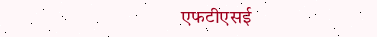एफटीएसई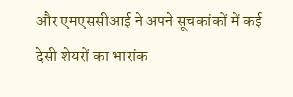और एमएससीआई ने अपने सूचकांकों में कई देसी शेयरों का भारांक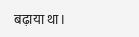बढ़ाया था।